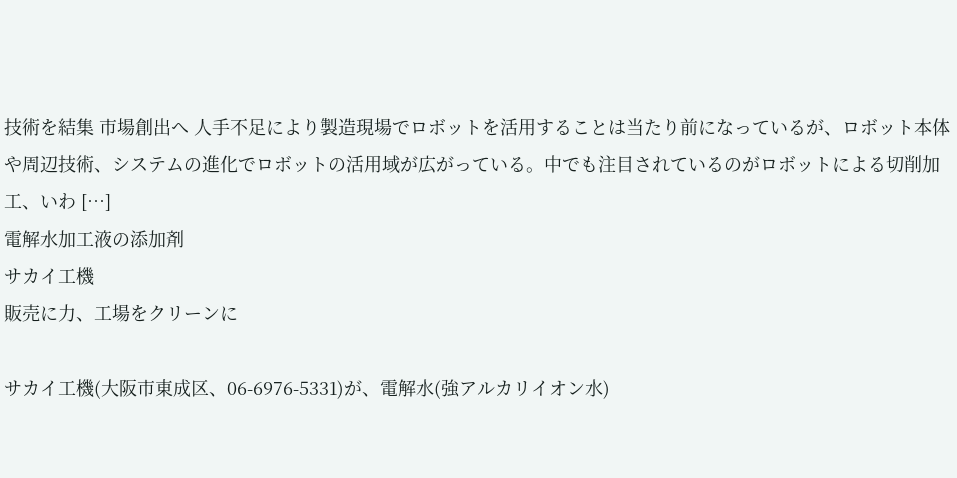技術を結集 市場創出へ 人手不足により製造現場でロボットを活用することは当たり前になっているが、ロボット本体や周辺技術、システムの進化でロボットの活用域が広がっている。中でも注目されているのがロボットによる切削加工、いわ […]
電解水加工液の添加剤
サカイ工機
販売に力、工場をクリーンに

サカイ工機(大阪市東成区、06-6976-5331)が、電解水(強アルカリイオン水)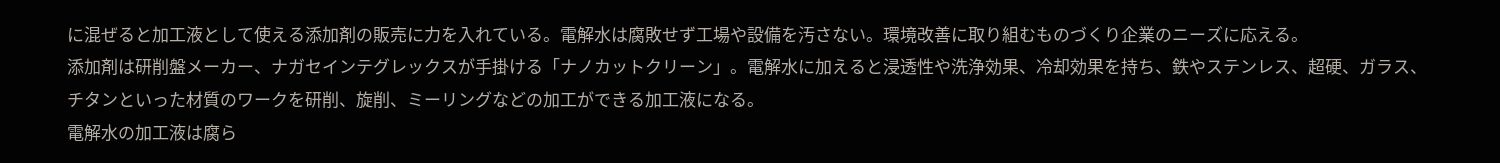に混ぜると加工液として使える添加剤の販売に力を入れている。電解水は腐敗せず工場や設備を汚さない。環境改善に取り組むものづくり企業のニーズに応える。
添加剤は研削盤メーカー、ナガセインテグレックスが手掛ける「ナノカットクリーン」。電解水に加えると浸透性や洗浄効果、冷却効果を持ち、鉄やステンレス、超硬、ガラス、チタンといった材質のワークを研削、旋削、ミーリングなどの加工ができる加工液になる。
電解水の加工液は腐ら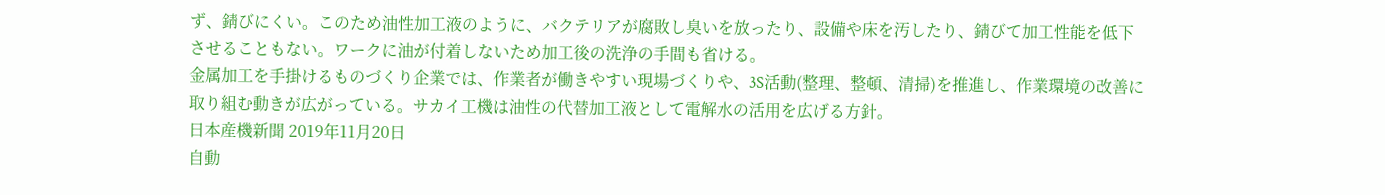ず、錆びにくい。このため油性加工液のように、バクテリアが腐敗し臭いを放ったり、設備や床を汚したり、錆びて加工性能を低下させることもない。ワークに油が付着しないため加工後の洗浄の手間も省ける。
金属加工を手掛けるものづくり企業では、作業者が働きやすい現場づくりや、3S活動(整理、整頓、清掃)を推進し、作業環境の改善に取り組む動きが広がっている。サカイ工機は油性の代替加工液として電解水の活用を広げる方針。
日本産機新聞 2019年11月20日
自動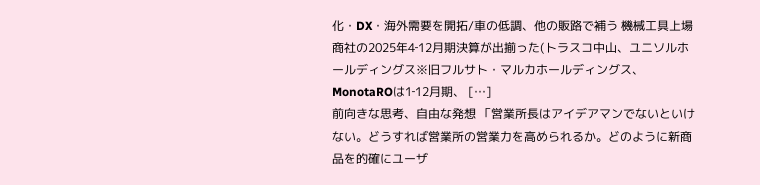化・DX・海外需要を開拓/車の低調、他の販路で補う 機械工具上場商社の2025年4‐12月期決算が出揃った(トラスコ中山、ユニソルホールディングス※旧フルサト・マルカホールディングス、MonotaROは1‐12月期、 […]
前向きな思考、自由な発想 「営業所長はアイデアマンでないといけない。どうすれば営業所の営業力を高められるか。どのように新商品を的確にユーザ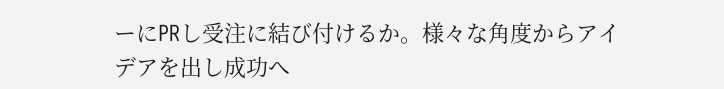ーにPRし受注に結び付けるか。様々な角度からアイデアを出し成功へ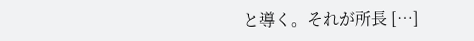と導く。それが所長 […]